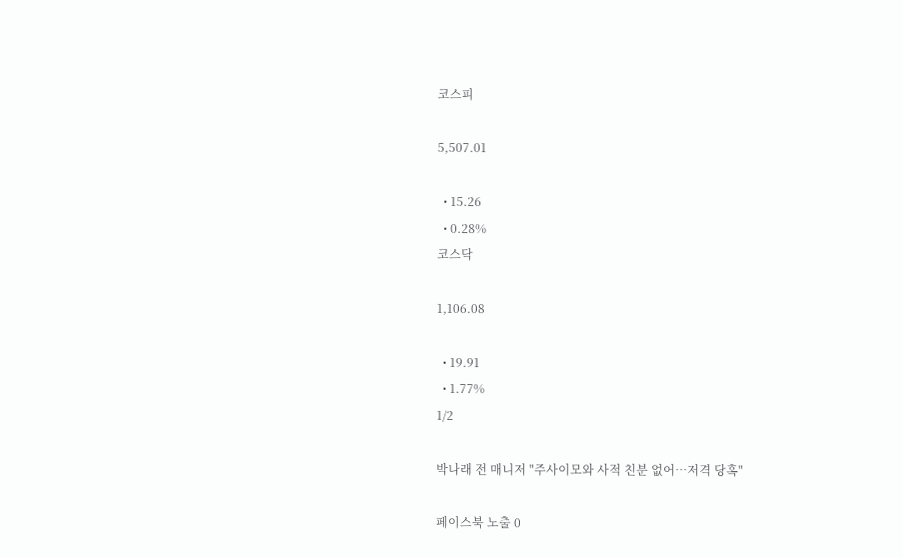코스피

5,507.01

  • 15.26
  • 0.28%
코스닥

1,106.08

  • 19.91
  • 1.77%
1/2

박나래 전 매니저 "주사이모와 사적 친분 없어…저격 당혹"

페이스북 노출 0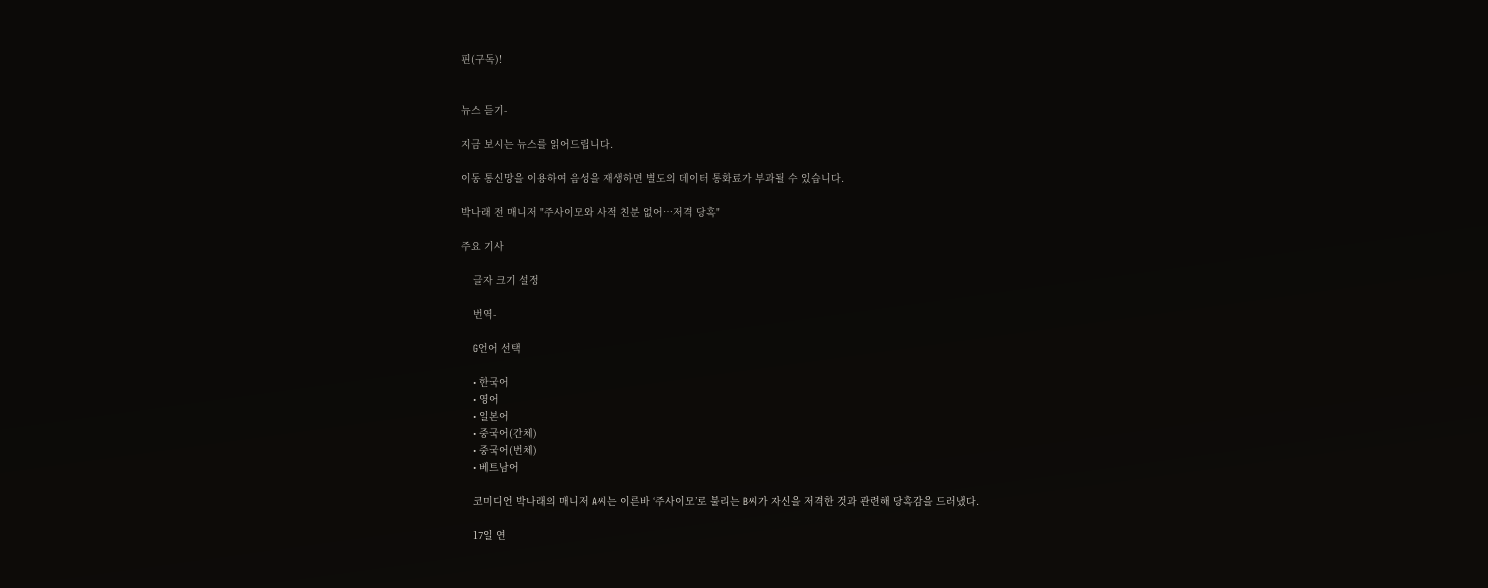핀(구독)!


뉴스 듣기-

지금 보시는 뉴스를 읽어드립니다.

이동 통신망을 이용하여 음성을 재생하면 별도의 데이터 통화료가 부과될 수 있습니다.

박나래 전 매니저 "주사이모와 사적 친분 없어…저격 당혹"

주요 기사

    글자 크기 설정

    번역-

    G언어 선택

    • 한국어
    • 영어
    • 일본어
    • 중국어(간체)
    • 중국어(번체)
    • 베트남어

    코미디언 박나래의 매니저 A씨는 이른바 ‘주사이모’로 불리는 B씨가 자신을 저격한 것과 관련해 당혹감을 드러냈다.

    17일 연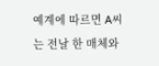예계에 따르면 A씨는 전날 한 매체와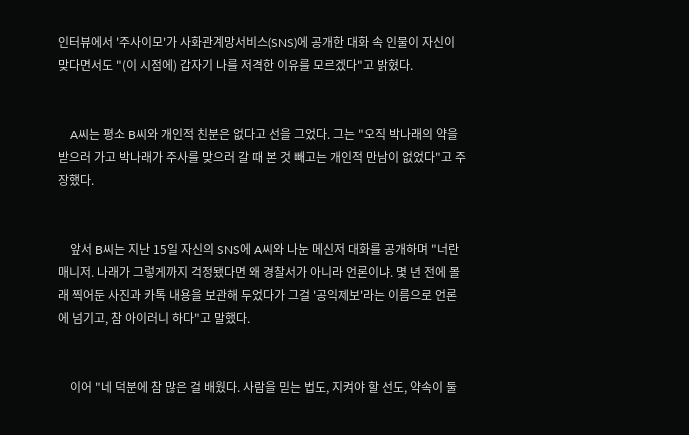인터뷰에서 '주사이모'가 사화관계망서비스(SNS)에 공개한 대화 속 인물이 자신이 맞다면서도 "(이 시점에) 갑자기 나를 저격한 이유를 모르겠다"고 밝혔다.


    A씨는 평소 B씨와 개인적 친분은 없다고 선을 그었다. 그는 "오직 박나래의 약을 받으러 가고 박나래가 주사를 맞으러 갈 때 본 것 빼고는 개인적 만남이 없었다"고 주장했다.


    앞서 B씨는 지난 15일 자신의 SNS에 A씨와 나눈 메신저 대화를 공개하며 "너란 매니저. 나래가 그렇게까지 걱정됐다면 왜 경찰서가 아니라 언론이냐. 몇 년 전에 몰래 찍어둔 사진과 카톡 내용을 보관해 두었다가 그걸 '공익제보'라는 이름으로 언론에 넘기고, 참 아이러니 하다"고 말했다.


    이어 "네 덕분에 참 많은 걸 배웠다. 사람을 믿는 법도, 지켜야 할 선도, 약속이 둘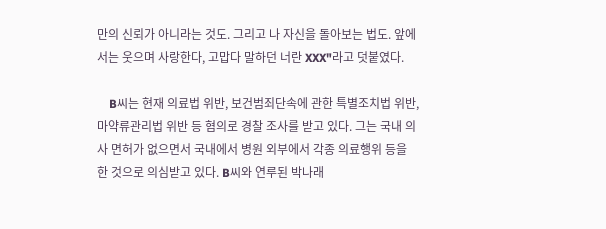만의 신뢰가 아니라는 것도. 그리고 나 자신을 돌아보는 법도. 앞에서는 웃으며 사랑한다, 고맙다 말하던 너란 XXX"라고 덧붙였다.

    B씨는 현재 의료법 위반, 보건범죄단속에 관한 특별조치법 위반, 마약류관리법 위반 등 혐의로 경찰 조사를 받고 있다. 그는 국내 의사 면허가 없으면서 국내에서 병원 외부에서 각종 의료행위 등을 한 것으로 의심받고 있다. B씨와 연루된 박나래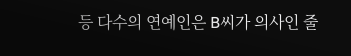등 다수의 연예인은 B씨가 의사인 줄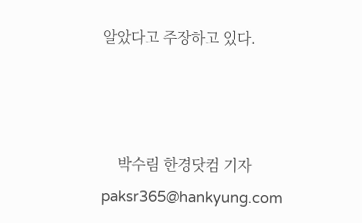알았다고 주장하고 있다.



    박수림 한경닷컴 기자 paksr365@hankyung.com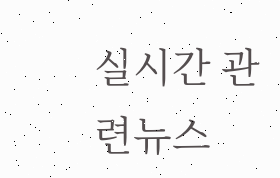실시간 관련뉴스